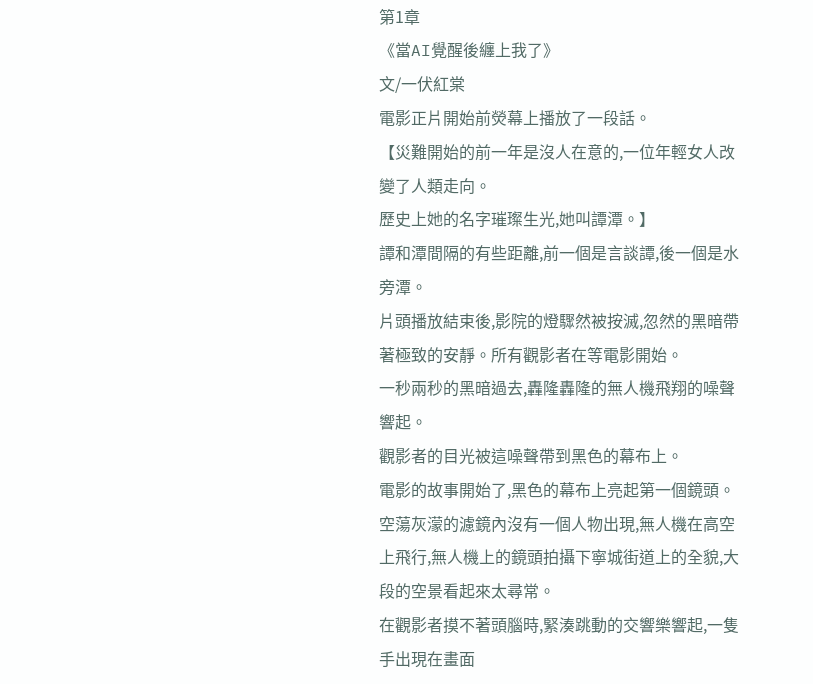第1章
《當AI覺醒後纏上我了》
文/一伏紅棠
電影正片開始前熒幕上播放了一段話。
【災難開始的前一年是沒人在意的,一位年輕女人改變了人類走向。
歷史上她的名字璀璨生光,她叫譚潭。】
譚和潭間隔的有些距離,前一個是言談譚,後一個是水旁潭。
片頭播放結束後,影院的燈驟然被按滅,忽然的黑暗帶著極致的安靜。所有觀影者在等電影開始。
一秒兩秒的黑暗過去,轟隆轟隆的無人機飛翔的噪聲響起。
觀影者的目光被這噪聲帶到黑色的幕布上。
電影的故事開始了,黑色的幕布上亮起第一個鏡頭。
空蕩灰濛的濾鏡內沒有一個人物出現,無人機在高空上飛行,無人機上的鏡頭拍攝下寧城街道上的全貌,大段的空景看起來太尋常。
在觀影者摸不著頭腦時,緊湊跳動的交響樂響起,一隻手出現在畫面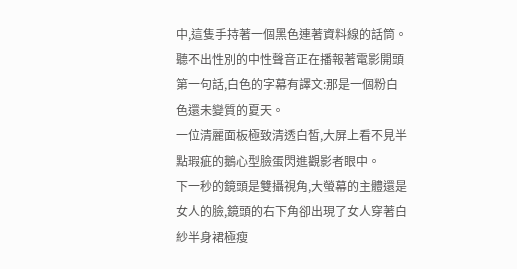中,這隻手持著一個黑色連著資料線的話筒。
聽不出性別的中性聲音正在播報著電影開頭第一句話,白色的字幕有譯文:那是一個粉白色還未變質的夏天。
一位清麗面板極致清透白皙,大屏上看不見半點瑕疵的鵝心型臉蛋閃進觀影者眼中。
下一秒的鏡頭是雙攝視角,大螢幕的主體還是女人的臉,鏡頭的右下角卻出現了女人穿著白紗半身裙極瘦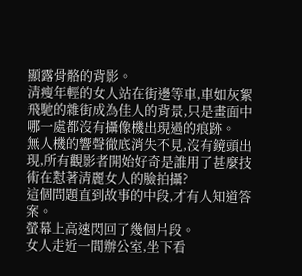顯露骨骼的背影。
清瘦年輕的女人站在街邊等車,車如灰絮飛馳的雜街成為佳人的背景,只是畫面中哪一處都沒有攝像機出現過的痕跡。
無人機的響聲徹底消失不見,沒有鏡頭出現,所有觀影者開始好奇是誰用了甚麼技術在懟著清麗女人的臉拍攝?
這個問題直到故事的中段,才有人知道答案。
螢幕上高速閃回了幾個片段。
女人走近一間辦公室,坐下看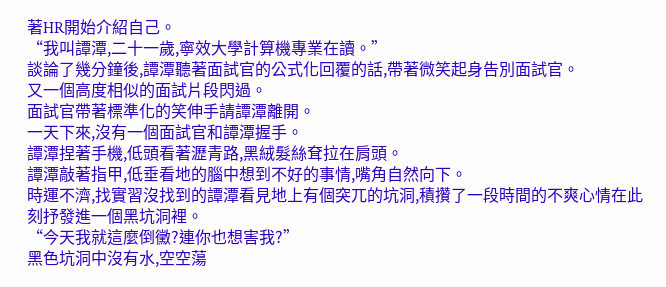著HR開始介紹自己。
“我叫譚潭,二十一歲,寧效大學計算機專業在讀。”
談論了幾分鐘後,譚潭聽著面試官的公式化回覆的話,帶著微笑起身告別面試官。
又一個高度相似的面試片段閃過。
面試官帶著標準化的笑伸手請譚潭離開。
一天下來,沒有一個面試官和譚潭握手。
譚潭捏著手機,低頭看著瀝青路,黑絨髮絲耷拉在肩頭。
譚潭敲著指甲,低垂看地的腦中想到不好的事情,嘴角自然向下。
時運不濟,找實習沒找到的譚潭看見地上有個突兀的坑洞,積攢了一段時間的不爽心情在此刻抒發進一個黑坑洞裡。
“今天我就這麼倒黴?連你也想害我?”
黑色坑洞中沒有水,空空蕩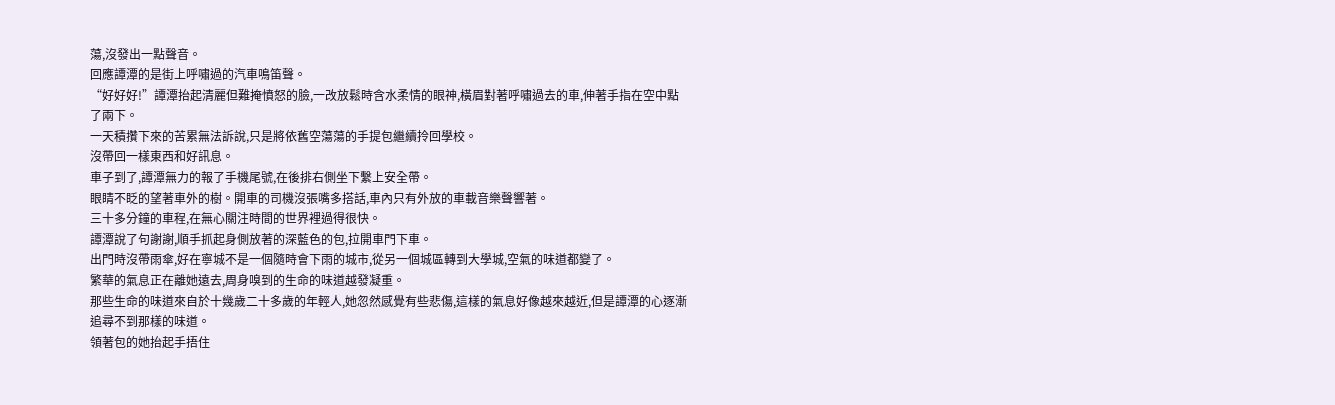蕩,沒發出一點聲音。
回應譚潭的是街上呼嘯過的汽車鳴笛聲。
“好好好!”譚潭抬起清麗但難掩憤怒的臉,一改放鬆時含水柔情的眼神,橫眉對著呼嘯過去的車,伸著手指在空中點了兩下。
一天積攢下來的苦累無法訴說,只是將依舊空蕩蕩的手提包繼續拎回學校。
沒帶回一樣東西和好訊息。
車子到了,譚潭無力的報了手機尾號,在後排右側坐下繫上安全帶。
眼睛不眨的望著車外的樹。開車的司機沒張嘴多搭話,車內只有外放的車載音樂聲響著。
三十多分鐘的車程,在無心關注時間的世界裡過得很快。
譚潭說了句謝謝,順手抓起身側放著的深藍色的包,拉開車門下車。
出門時沒帶雨傘,好在寧城不是一個隨時會下雨的城市,從另一個城區轉到大學城,空氣的味道都變了。
繁華的氣息正在離她遠去,周身嗅到的生命的味道越發凝重。
那些生命的味道來自於十幾歲二十多歲的年輕人,她忽然感覺有些悲傷,這樣的氣息好像越來越近,但是譚潭的心逐漸追尋不到那樣的味道。
領著包的她抬起手捂住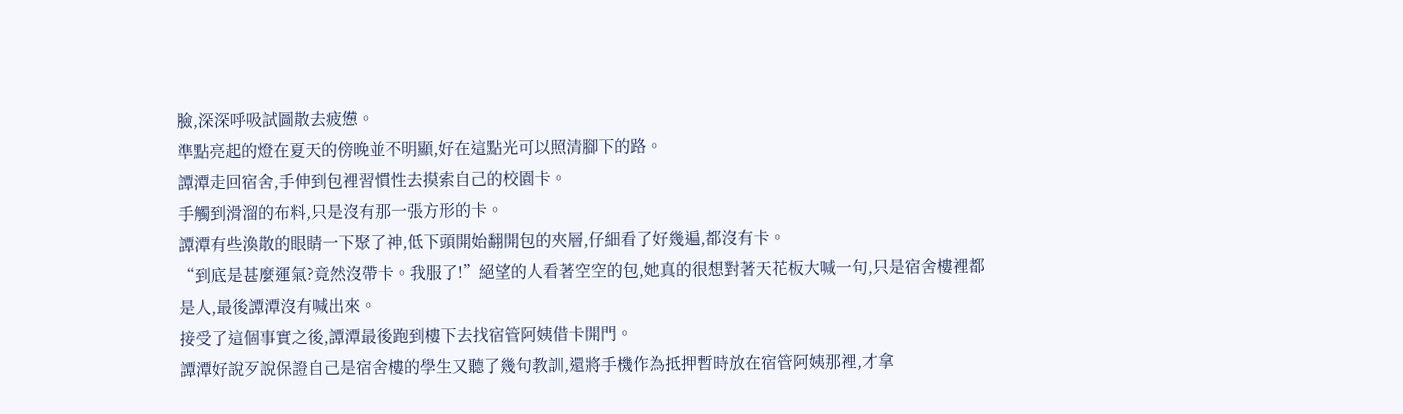臉,深深呼吸試圖散去疲憊。
準點亮起的燈在夏天的傍晚並不明顯,好在這點光可以照清腳下的路。
譚潭走回宿舍,手伸到包裡習慣性去摸索自己的校園卡。
手觸到滑溜的布料,只是沒有那一張方形的卡。
譚潭有些渙散的眼睛一下聚了神,低下頭開始翻開包的夾層,仔細看了好幾遍,都沒有卡。
“到底是甚麼運氣?竟然沒帶卡。我服了!”絕望的人看著空空的包,她真的很想對著天花板大喊一句,只是宿舍樓裡都是人,最後譚潭沒有喊出來。
接受了這個事實之後,譚潭最後跑到樓下去找宿管阿姨借卡開門。
譚潭好說歹說保證自己是宿舍樓的學生又聽了幾句教訓,還將手機作為抵押暫時放在宿管阿姨那裡,才拿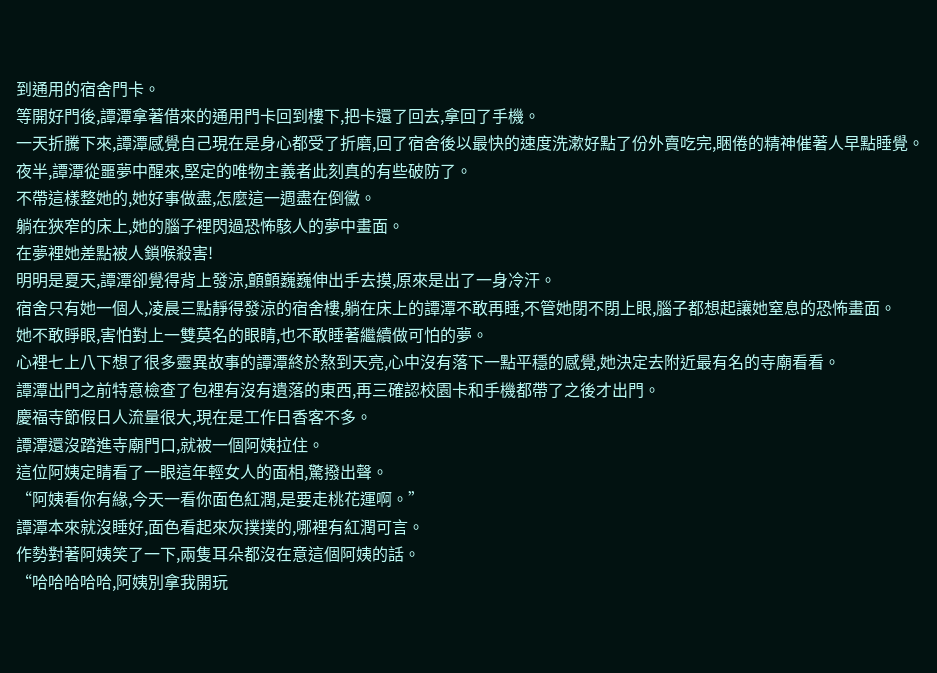到通用的宿舍門卡。
等開好門後,譚潭拿著借來的通用門卡回到樓下,把卡還了回去,拿回了手機。
一天折騰下來,譚潭感覺自己現在是身心都受了折磨,回了宿舍後以最快的速度洗漱好點了份外賣吃完,睏倦的精神催著人早點睡覺。
夜半,譚潭從噩夢中醒來,堅定的唯物主義者此刻真的有些破防了。
不帶這樣整她的,她好事做盡,怎麼這一週盡在倒黴。
躺在狹窄的床上,她的腦子裡閃過恐怖駭人的夢中畫面。
在夢裡她差點被人鎖喉殺害!
明明是夏天,譚潭卻覺得背上發涼,顫顫巍巍伸出手去摸,原來是出了一身冷汗。
宿舍只有她一個人,凌晨三點靜得發涼的宿舍樓,躺在床上的譚潭不敢再睡,不管她閉不閉上眼,腦子都想起讓她窒息的恐怖畫面。
她不敢睜眼,害怕對上一雙莫名的眼睛,也不敢睡著繼續做可怕的夢。
心裡七上八下想了很多靈異故事的譚潭終於熬到天亮,心中沒有落下一點平穩的感覺,她決定去附近最有名的寺廟看看。
譚潭出門之前特意檢查了包裡有沒有遺落的東西,再三確認校園卡和手機都帶了之後才出門。
慶福寺節假日人流量很大,現在是工作日香客不多。
譚潭還沒踏進寺廟門口,就被一個阿姨拉住。
這位阿姨定睛看了一眼這年輕女人的面相,驚撥出聲。
“阿姨看你有緣,今天一看你面色紅潤,是要走桃花運啊。”
譚潭本來就沒睡好,面色看起來灰撲撲的,哪裡有紅潤可言。
作勢對著阿姨笑了一下,兩隻耳朵都沒在意這個阿姨的話。
“哈哈哈哈哈,阿姨別拿我開玩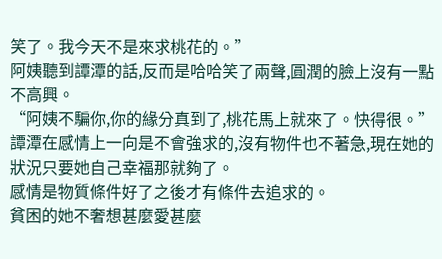笑了。我今天不是來求桃花的。”
阿姨聽到譚潭的話,反而是哈哈笑了兩聲,圓潤的臉上沒有一點不高興。
“阿姨不騙你,你的緣分真到了,桃花馬上就來了。快得很。”
譚潭在感情上一向是不會強求的,沒有物件也不著急,現在她的狀況只要她自己幸福那就夠了。
感情是物質條件好了之後才有條件去追求的。
貧困的她不奢想甚麼愛甚麼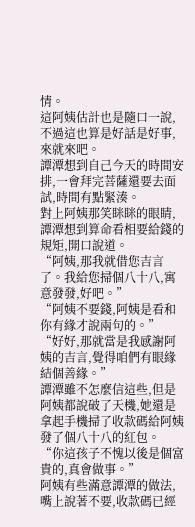情。
這阿姨估計也是隨口一說,不過這也算是好話是好事,來就來吧。
譚潭想到自己今天的時間安排,一會拜完菩薩還要去面試,時間有點緊湊。
對上阿姨那笑眯眯的眼睛,譚潭想到算命看相要給錢的規矩,開口說道。
“阿姨,那我就借您吉言了。我給您掃個八十八,寓意發發,好吧。”
“阿姨不要錢,阿姨是看和你有緣才說兩句的。”
“好好,那就當是我感謝阿姨的吉言,覺得咱們有眼緣結個善緣。”
譚潭雖不怎麼信這些,但是阿姨都說破了天機,她還是拿起手機掃了收款碼給阿姨發了個八十八的紅包。
“你這孩子不愧以後是個富貴的,真會做事。”
阿姨有些滿意譚潭的做法,嘴上說著不要,收款碼已經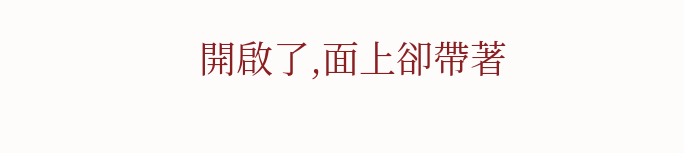開啟了,面上卻帶著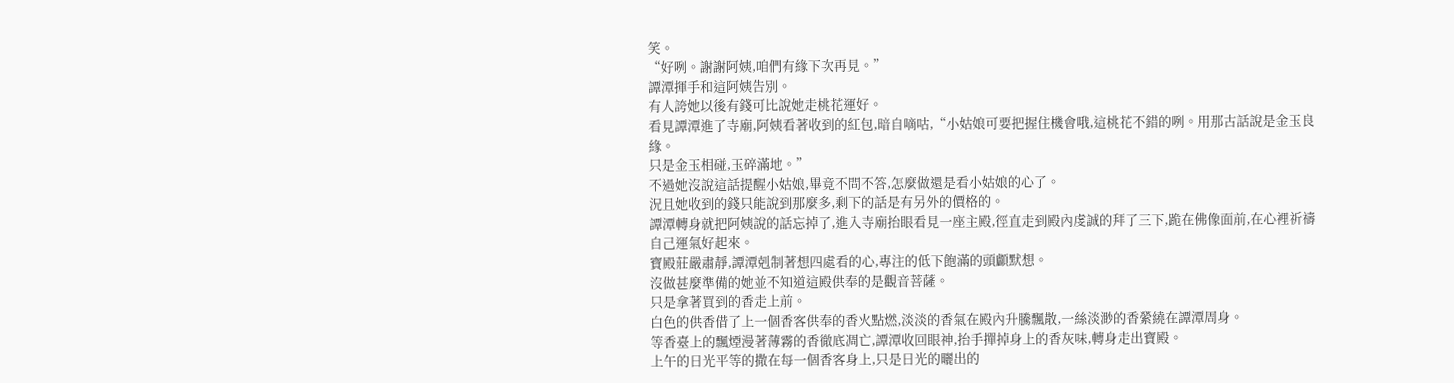笑。
“好咧。謝謝阿姨,咱們有緣下次再見。”
譚潭揮手和這阿姨告別。
有人誇她以後有錢可比說她走桃花運好。
看見譚潭進了寺廟,阿姨看著收到的紅包,暗自嘀咕,“小姑娘可要把握住機會哦,這桃花不錯的咧。用那古話說是金玉良緣。
只是金玉相碰,玉碎滿地。”
不過她沒說這話提醒小姑娘,畢竟不問不答,怎麼做還是看小姑娘的心了。
況且她收到的錢只能說到那麼多,剩下的話是有另外的價格的。
譚潭轉身就把阿姨說的話忘掉了,進入寺廟抬眼看見一座主殿,徑直走到殿內虔誠的拜了三下,跪在佛像面前,在心裡祈禱自己運氣好起來。
寶殿莊嚴肅靜,譚潭剋制著想四處看的心,專注的低下飽滿的頭顱默想。
沒做甚麼準備的她並不知道這殿供奉的是觀音菩薩。
只是拿著買到的香走上前。
白色的供香借了上一個香客供奉的香火點燃,淡淡的香氣在殿內升騰飄散,一絲淡渺的香縈繞在譚潭周身。
等香臺上的飄煙漫著薄霧的香徹底凋亡,譚潭收回眼神,抬手撣掉身上的香灰味,轉身走出寶殿。
上午的日光平等的撒在每一個香客身上,只是日光的曬出的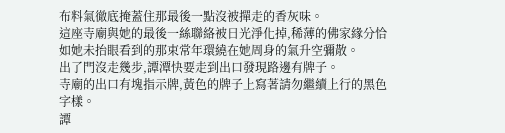布料氣徹底掩蓋住那最後一點沒被撣走的香灰味。
這座寺廟與她的最後一絲聯絡被日光淨化掉,稀薄的佛家緣分恰如她未抬眼看到的那束常年環繞在她周身的氣升空彌散。
出了門沒走幾步,譚潭快要走到出口發現路邊有牌子。
寺廟的出口有塊指示牌,黃色的牌子上寫著請勿繼續上行的黑色字樣。
譚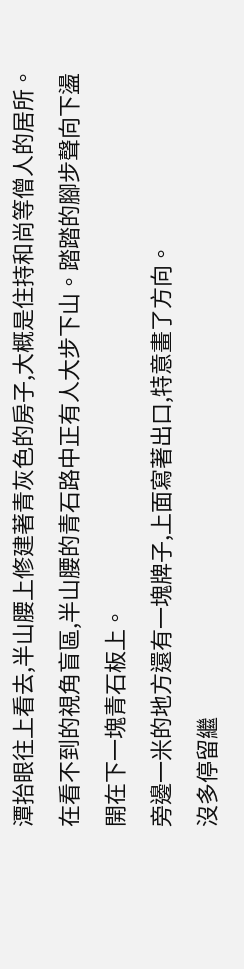潭抬眼往上看去,半山腰上修建著青灰色的房子,大概是住持和尚等僧人的居所。
在看不到的視角盲區,半山腰的青石路中正有人大步下山。踏踏的腳步聲向下盪開在下一塊青石板上。
旁邊一米的地方還有一塊牌子,上面寫著出口,特意畫了方向。
沒多停留繼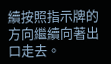續按照指示牌的方向繼續向著出口走去。